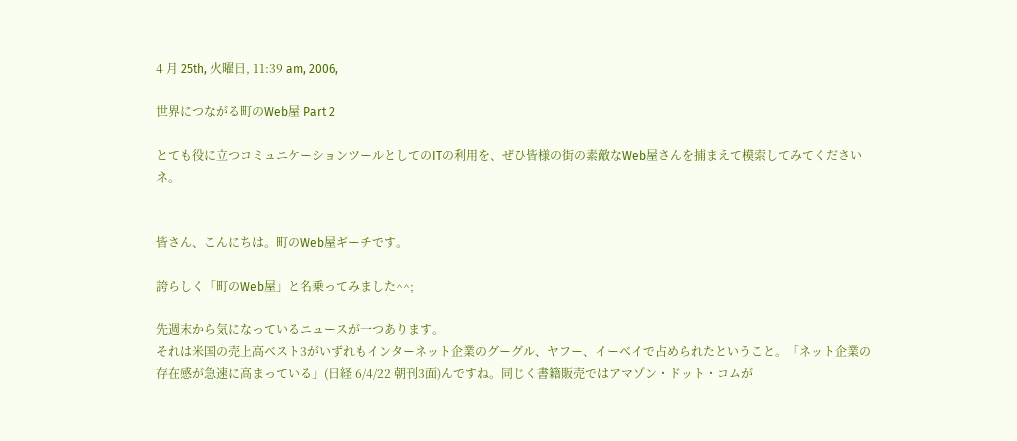4 月 25th, 火曜日, 11:39 am, 2006,

世界につながる町のWeb屋 Part 2

とても役に立つコミュニケーションツールとしてのITの利用を、ぜひ皆様の街の素敵なWeb屋さんを捕まえて模索してみてくださいネ。


皆さん、こんにちは。町のWeb屋ギーチです。

誇らしく「町のWeb屋」と名乗ってみました^^;

先週末から気になっているニュースが一つあります。
それは米国の売上高ベスト3がいずれもインターネット企業のグーグル、ヤフー、イーベイで占められたということ。「ネット企業の存在感が急速に高まっている」(日経 6/4/22 朝刊3面)んですね。同じく書籍販売ではアマゾン・ドット・コムが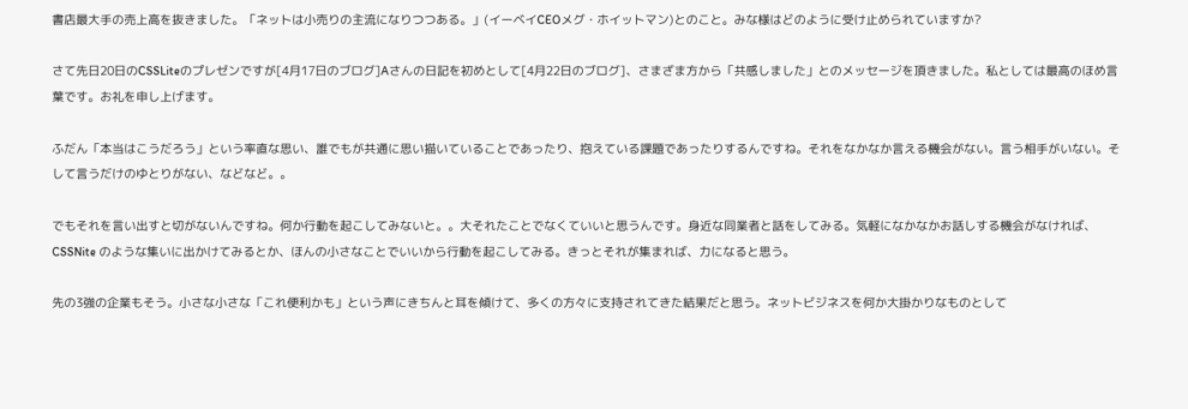書店最大手の売上高を抜きました。「ネットは小売りの主流になりつつある。」(イーベイCEOメグ・ホイットマン)とのこと。みな様はどのように受け止められていますか?

さて先日20日のCSSLiteのプレゼンですが[4月17日のブログ]Aさんの日記を初めとして[4月22日のブログ]、さまざま方から「共感しました」とのメッセージを頂きました。私としては最高のほめ言葉です。お礼を申し上げます。

ふだん「本当はこうだろう」という率直な思い、誰でもが共通に思い描いていることであったり、抱えている課題であったりするんですね。それをなかなか言える機会がない。言う相手がいない。そして言うだけのゆとりがない、などなど。。

でもそれを言い出すと切がないんですね。何か行動を起こしてみないと。。大それたことでなくていいと思うんです。身近な同業者と話をしてみる。気軽になかなかお話しする機会がなければ、CSSNite のような集いに出かけてみるとか、ほんの小さなことでいいから行動を起こしてみる。きっとそれが集まれば、力になると思う。

先の3強の企業もそう。小さな小さな「これ便利かも」という声にきちんと耳を傾けて、多くの方々に支持されてきた結果だと思う。ネットビジネスを何か大掛かりなものとして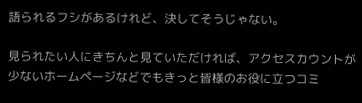語られるフシがあるけれど、決してそうじゃない。

見られたい人にきちんと見ていただければ、アクセスカウントが少ないホームページなどでもきっと皆様のお役に立つコミ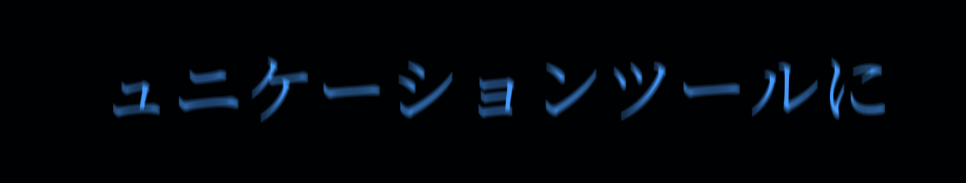ュニケーションツールに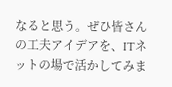なると思う。ぜひ皆さんの工夫アイデアを、ITネットの場で活かしてみま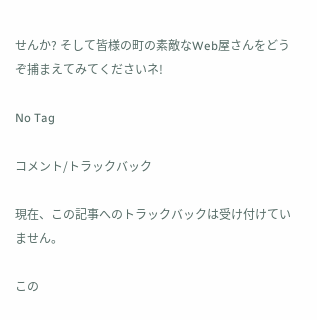せんか? そして皆様の町の素敵なWeb屋さんをどうぞ捕まえてみてくださいネ!

No Tag

コメント/トラックバック

現在、この記事へのトラックバックは受け付けていません。

この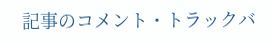記事のコメント・トラックバ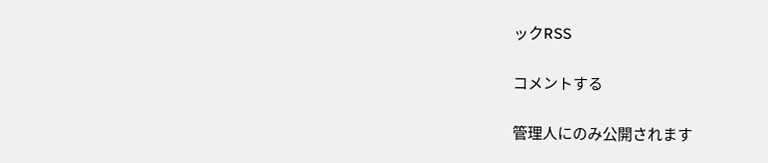ックRSS

コメントする

管理人にのみ公開されます